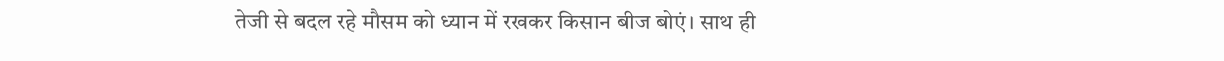तेजी से बदल रहे मौसम को ध्यान में रखकर किसान बीज बोएं। साथ ही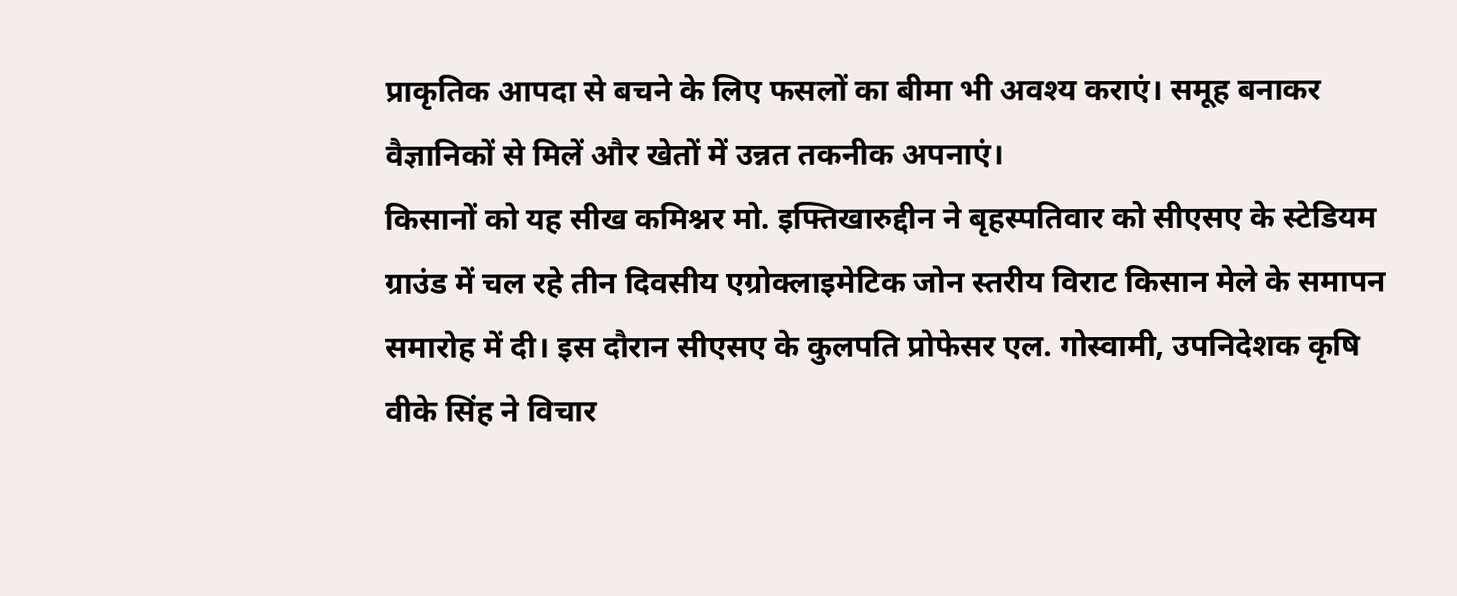प्राकृतिक आपदा से बचने के लिए फसलों का बीमा भी अवश्य कराएं। समूह बनाकर वैज्ञानिकों से मिलें और खेतों में उन्नत तकनीक अपनाएं।
किसानों को यह सीख कमिश्नर मो. इफ्तिखारुद्दीन ने बृहस्पतिवार को सीएसए के स्टेडियम ग्राउंड में चल रहे तीन दिवसीय एग्रोक्लाइमेटिक जोन स्तरीय विराट किसान मेले के समापन समारोह में दी। इस दौरान सीएसए के कुलपति प्रोफेसर एल. गोस्वामी, उपनिदेशक कृषि वीके सिंह ने विचार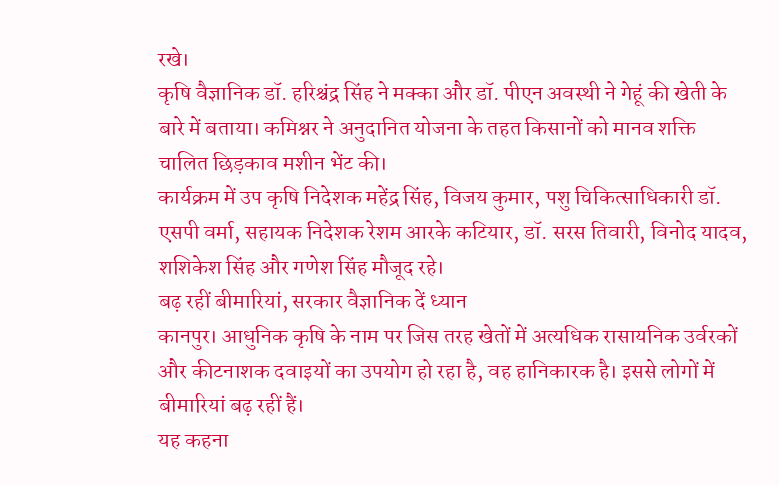रखे।
कृषि वैज्ञानिक डॉ. हरिश्चंद्र सिंह ने मक्का और डॉ. पीएन अवस्थी ने गेहूं की खेती के बारे में बताया। कमिश्नर ने अनुदानित योजना के तहत किसानों को मानव शक्ति चालित छिड़काव मशीन भेंट की।
कार्यक्रम में उप कृषि निदेशक महेंद्र सिंह, विजय कुमार, पशु चिकित्साधिकारी डॉ. एसपी वर्मा, सहायक निदेशक रेशम आरके कटियार, डॉ. सरस तिवारी, विनोद यादव, शशिकेश सिंह और गणेश सिंह मौजूद रहे।
बढ़ रहीं बीमारियां, सरकार वैज्ञानिक दें ध्यान
कानपुर। आधुनिक कृषि के नाम पर जिस तरह खेतों में अत्यधिक रासायनिक उर्वरकों और कीटनाशक दवाइयों का उपयोग हो रहा है, वह हानिकारक है। इससे लोगों में बीमारियां बढ़ रहीं हैं।
यह कहना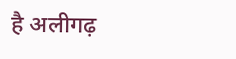है अलीगढ़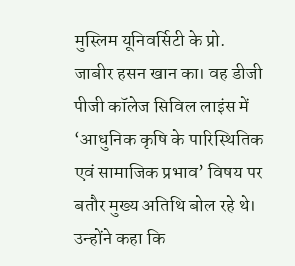मुस्लिम यूनिवर्सिटी के प्रो. जाबीर हसन खान का। वह डीजी पीजी कॉलेज सिविल लाइंस में ‘आधुनिक कृषि के पारिस्थितिक एवं सामाजिक प्रभाव’ विषय पर बतौर मुख्य अतिथि बोल रहे थे।
उन्होंने कहा कि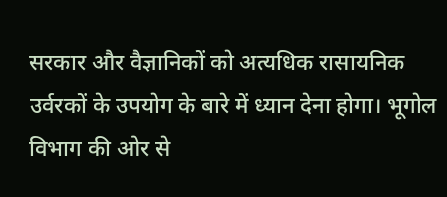सरकार और वैज्ञानिकों को अत्यधिक रासायनिक उर्वरकों के उपयोग के बारे में ध्यान देना होगा। भूगोल विभाग की ओर से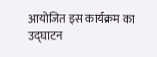आयोजित इस कार्यक्रम का उद्घाटन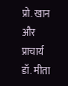प्रो. खान और प्राचार्य डॉ. मीता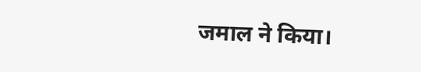जमाल ने किया।